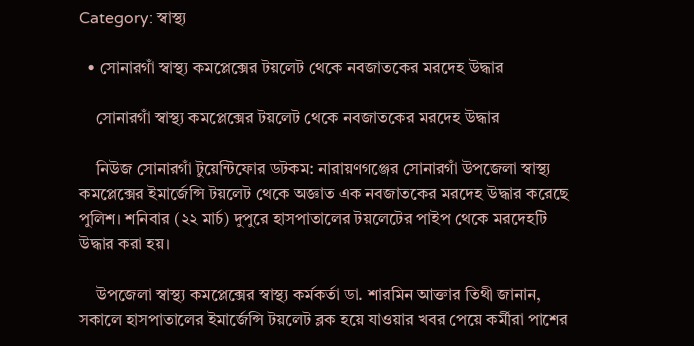Category: স্বাস্থ্য

  • সোনারগাঁ স্বাস্থ্য কমপ্লেক্সের টয়লেট থেকে নবজাতকের মরদেহ উদ্ধার

    সোনারগাঁ স্বাস্থ্য কমপ্লেক্সের টয়লেট থেকে নবজাতকের মরদেহ উদ্ধার

    নিউজ সোনারগাঁ টুয়েন্টিফোর ডটকম: নারায়ণগঞ্জের সোনারগাঁ উপজেলা স্বাস্থ্য কমপ্লেক্সের ইমার্জেন্সি টয়লেট থেকে অজ্ঞাত এক নবজাতকের মরদেহ উদ্ধার করেছে পুলিশ। শনিবার (২২ মার্চ) দুপুরে হাসপাতালের টয়লেটের পাইপ থেকে মরদেহটি উদ্ধার করা হয়।

    উপজেলা স্বাস্থ্য কমপ্লেক্সের স্বাস্থ্য কর্মকর্তা ডা. শারমিন আক্তার তিথী জানান, সকালে হাসপাতালের ইমার্জেন্সি টয়লেট ব্লক হয়ে যাওয়ার খবর পেয়ে কর্মীরা পাশের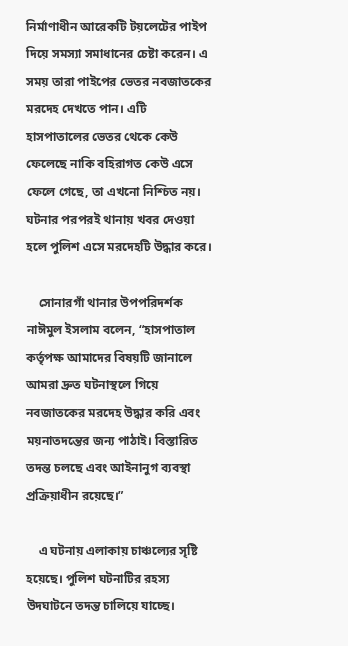নির্মাণাধীন আরেকটি টয়লেটের পাইপ দিয়ে সমস্যা সমাধানের চেষ্টা করেন। এ সময় তারা পাইপের ভেতর নবজাতকের মরদেহ দেখতে পান। এটি হাসপাতালের ভেতর থেকে কেউ ফেলেছে নাকি বহিরাগত কেউ এসে ফেলে গেছে, তা এখনো নিশ্চিত নয়। ঘটনার পরপরই থানায় খবর দেওয়া হলে পুলিশ এসে মরদেহটি উদ্ধার করে।

    সোনারগাঁ থানার উপপরিদর্শক নাঈমুল ইসলাম বলেন, “হাসপাতাল কর্তৃপক্ষ আমাদের বিষয়টি জানালে আমরা দ্রুত ঘটনাস্থলে গিয়ে নবজাতকের মরদেহ উদ্ধার করি এবং ময়নাতদন্তের জন্য পাঠাই। বিস্তারিত তদন্ত চলছে এবং আইনানুগ ব্যবস্থা প্রক্রিয়াধীন রয়েছে।”

    এ ঘটনায় এলাকায় চাঞ্চল্যের সৃষ্টি হয়েছে। পুলিশ ঘটনাটির রহস্য উদঘাটনে তদন্ত চালিয়ে যাচ্ছে।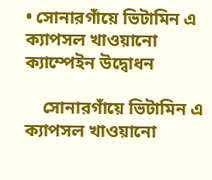• সোনারগাঁয়ে ভিটামিন এ ক্যাপসল খাওয়ানো ক্যাম্পেইন উদ্বোধন

    সোনারগাঁয়ে ভিটামিন এ ক্যাপসল খাওয়ানো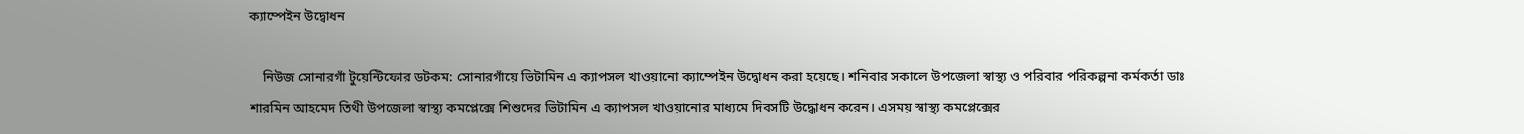ক্যাম্পেইন উদ্বোধন

    নিউজ সোনারগাঁ টুয়েন্টিফোর ডটকম: সোনারগাঁয়ে ভিটামিন এ ক্যাপসল খাওয়ানো ক্যাম্পেইন উদ্বোধন করা হয়েছে। শনিবার সকালে উপজেলা স্বাস্থ্য ও পরিবার পরিকল্পনা কর্মকর্তা ডাঃ শারমিন আহমেদ তিথী উপজেলা স্বাস্থ্য কমপ্লেক্সে শিশুদের ভিটামিন এ ক্যাপসল খাওয়ানোর মাধ্যমে দিবসটি উদ্ধোধন করেন। এসময় স্বাস্থ্য কমপ্লেক্সের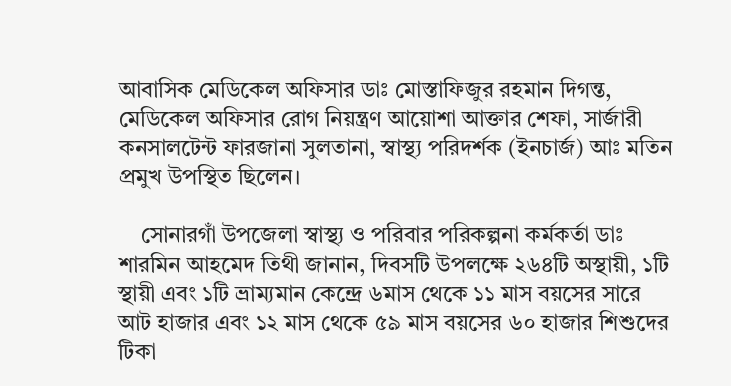আবাসিক মেডিকেল অফিসার ডাঃ মোস্তাফিজুর রহমান দিগন্ত, মেডিকেল অফিসার রোগ নিয়ন্ত্রণ আয়োশা আক্তার শেফা, সার্জারী কনসালটেন্ট ফারজানা সুলতানা, স্বাস্থ্য পরিদর্শক (ইনচার্জ) আঃ মতিন প্রমুখ উপস্থিত ছিলেন।

    সোনারগাঁ উপজেলা স্বাস্থ্য ও পরিবার পরিকল্পনা কর্মকর্তা ডাঃ শারমিন আহমেদ তিথী জানান, দিবসটি উপলক্ষে ২৬৪টি অস্থায়ী, ১টি স্থায়ী এবং ১টি ভ্রাম্যমান কেন্দ্রে ৬মাস থেকে ১১ মাস বয়সের সারে আট হাজার এবং ১২ মাস থেকে ৫৯ মাস বয়সের ৬০ হাজার শিশুদের টিকা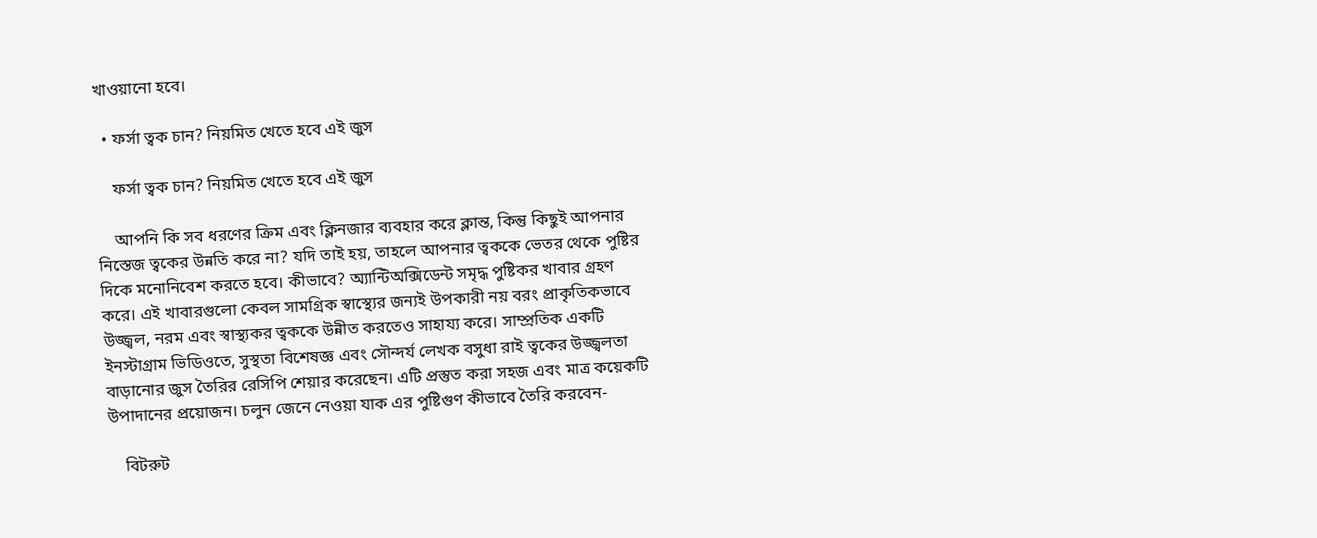খাওয়ানো হবে।

  • ফর্সা ত্বক চান? নিয়মিত খেতে হবে এই জুস

    ফর্সা ত্বক চান? নিয়মিত খেতে হবে এই জুস

    আপনি কি সব ধরণের ক্রিম এবং ক্লিনজার ব্যবহার করে ক্লান্ত, কিন্তু কিছুই আপনার নিস্তেজ ত্বকের উন্নতি করে না? যদি তাই হয়, তাহলে আপনার ত্বককে ভেতর থেকে পুষ্টির দিকে মনোনিবেশ করতে হবে। কীভাবে? অ্যান্টিঅক্সিডেন্ট সমৃদ্ধ পুষ্টিকর খাবার গ্রহণ করে। এই খাবারগুলো কেবল সামগ্রিক স্বাস্থ্যের জন্যই উপকারী নয় বরং প্রাকৃতিকভাবে উজ্জ্বল, নরম এবং স্বাস্থ্যকর ত্বককে উন্নীত করতেও সাহায্য করে। সাম্প্রতিক একটি ইনস্টাগ্রাম ভিডিওতে, সুস্থতা বিশেষজ্ঞ এবং সৌন্দর্য লেখক বসুধা রাই ত্বকের উজ্জ্বলতা বাড়ানোর জুস তৈরির রেসিপি শেয়ার করেছেন। এটি প্রস্তুত করা সহজ এবং মাত্র কয়েকটি উপাদানের প্রয়োজন। চলুন জেনে নেওয়া যাক এর পুষ্টিগুণ কীভাবে তৈরি করবেন-

    বিটরুট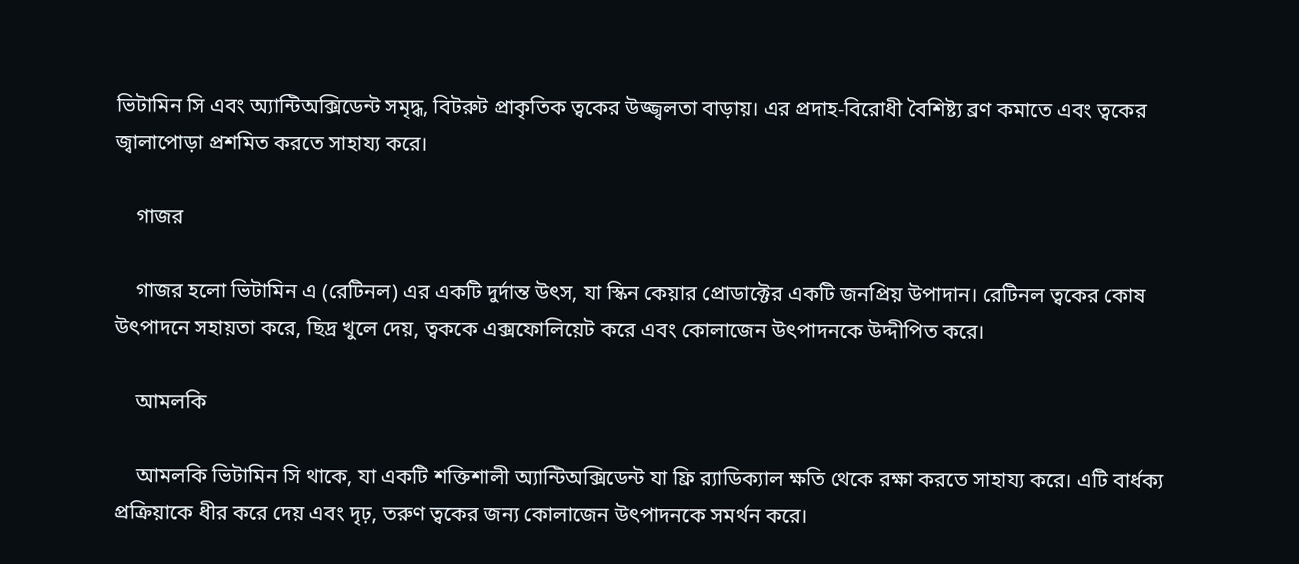ভিটামিন সি এবং অ্যান্টিঅক্সিডেন্ট সমৃদ্ধ, বিটরুট প্রাকৃতিক ত্বকের উজ্জ্বলতা বাড়ায়। এর প্রদাহ-বিরোধী বৈশিষ্ট্য ব্রণ কমাতে এবং ত্বকের জ্বালাপোড়া প্রশমিত করতে সাহায্য করে।

    গাজর

    গাজর হলো ভিটামিন এ (রেটিনল) এর একটি দুর্দান্ত উৎস, যা স্কিন কেয়ার প্রোডাক্টের একটি জনপ্রিয় উপাদান। রেটিনল ত্বকের কোষ উৎপাদনে সহায়তা করে, ছিদ্র খুলে দেয়, ত্বককে এক্সফোলিয়েট করে এবং কোলাজেন উৎপাদনকে উদ্দীপিত করে।

    আমলকি

    আমলকি ভিটামিন সি থাকে, যা একটি শক্তিশালী অ্যান্টিঅক্সিডেন্ট যা ফ্রি র‍্যাডিক্যাল ক্ষতি থেকে রক্ষা করতে সাহায্য করে। এটি বার্ধক্য প্রক্রিয়াকে ধীর করে দেয় এবং দৃঢ়, তরুণ ত্বকের জন্য কোলাজেন উৎপাদনকে সমর্থন করে।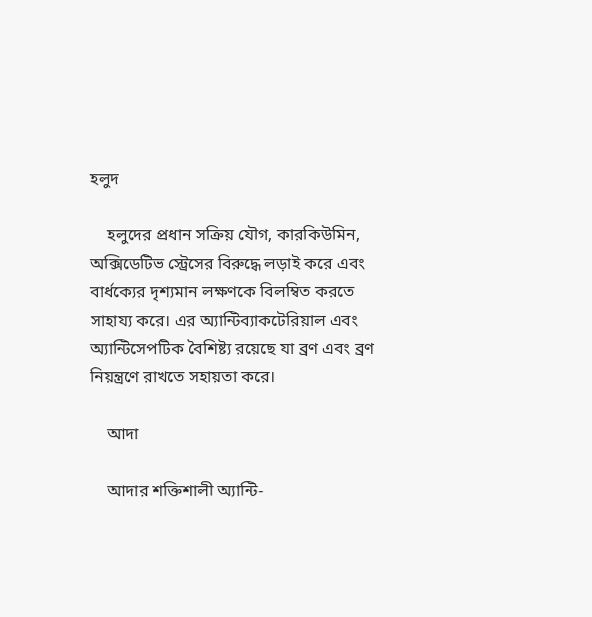হলুদ

    হলুদের প্রধান সক্রিয় যৌগ, কারকিউমিন, অক্সিডেটিভ স্ট্রেসের বিরুদ্ধে লড়াই করে এবং বার্ধক্যের দৃশ্যমান লক্ষণকে বিলম্বিত করতে সাহায্য করে। এর অ্যান্টিব্যাকটেরিয়াল এবং অ্যান্টিসেপটিক বৈশিষ্ট্য রয়েছে যা ব্রণ এবং ব্রণ নিয়ন্ত্রণে রাখতে সহায়তা করে।

    আদা

    আদার শক্তিশালী অ্যান্টি-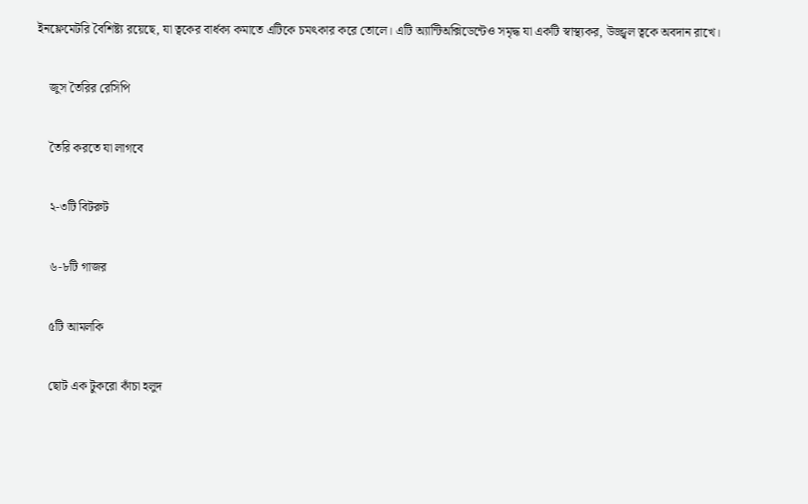ইনফ্লেমেটরি বৈশিষ্ট্য রয়েছে, যা ত্বকের বার্ধক্য কমাতে এটিকে চমৎকার করে তোলে। এটি অ্যান্টিঅক্সিডেন্টেও সমৃদ্ধ যা একটি স্বাস্থ্যকর, উজ্জ্বল ত্বকে অবদান রাখে।

    জুস তৈরির রেসিপি

    তৈরি করতে যা লাগবে

    ২-৩টি বিটরুট

    ৬-৮টি গাজর

    ৫টি আমলকি

    ছোট এক টুকরো কাঁচা হলুদ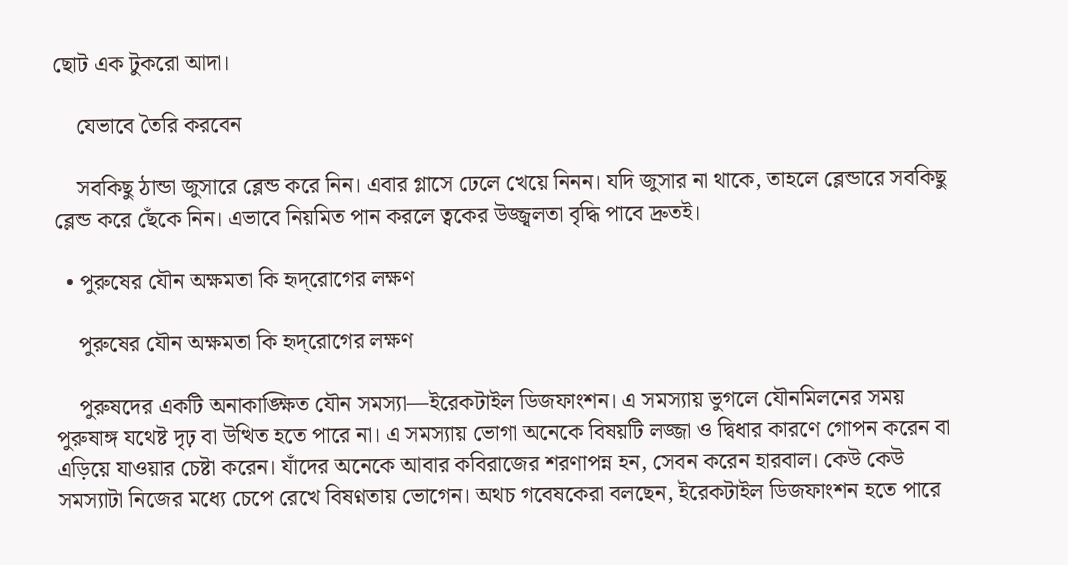ছোট এক টুকরো আদা।

    যেভাবে তৈরি করবেন

    সবকিছু ঠান্ডা জুসারে ব্লেন্ড করে নিন। এবার গ্লাসে ঢেলে খেয়ে নিনন। যদি জুসার না থাকে, তাহলে ব্লেন্ডারে সবকিছু ব্লেন্ড করে ছেঁকে নিন। এভাবে নিয়মিত পান করলে ত্বকের উজ্জ্বলতা বৃদ্ধি পাবে দ্রুতই।

  • পুরুষের যৌন অক্ষমতা কি হৃদ্‌রোগের লক্ষণ

    পুরুষের যৌন অক্ষমতা কি হৃদ্‌রোগের লক্ষণ

    পুরুষদের একটি অনাকাঙ্ক্ষিত যৌন সমস্যা—ইরেকটাইল ডিজফাংশন। এ সমস্যায় ভুগলে যৌনমিলনের সময় পুরুষাঙ্গ যথেষ্ট দৃঢ় বা উত্থিত হতে পারে না। এ সমস্যায় ভোগা অনেকে বিষয়টি লজ্জা ও দ্বিধার কারণে গোপন করেন বা এড়িয়ে যাওয়ার চেষ্টা করেন। যাঁদের অনেকে আবার কবিরাজের শরণাপন্ন হন, সেবন করেন হারবাল। কেউ কেউ সমস্যাটা নিজের মধ্যে চেপে রেখে বিষণ্নতায় ভোগেন। অথচ গবেষকেরা বলছেন, ইরেকটাইল ডিজফাংশন হতে পারে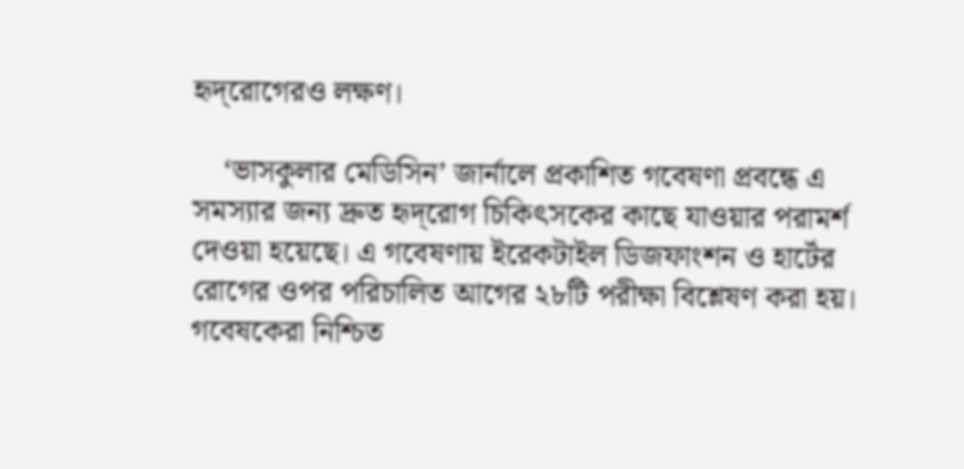হৃদ্‌রোগেরও লক্ষণ।

    ‘ভাসকুলার মেডিসিন’ জার্নালে প্রকাশিত গবেষণা প্রবন্ধে এ সমস্যার জন্য দ্রুত হৃদ্‌রোগ চিকিৎসকের কাছে যাওয়ার পরামর্শ দেওয়া হয়েছে। এ গবেষণায় ইরেকটাইল ডিজফাংশন ও হার্টের রোগের ওপর পরিচালিত আগের ২৮টি পরীক্ষা বিশ্লেষণ করা হয়। গবেষকেরা নিশ্চিত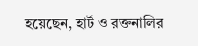হয়েছেন, হার্ট ও রক্তনালির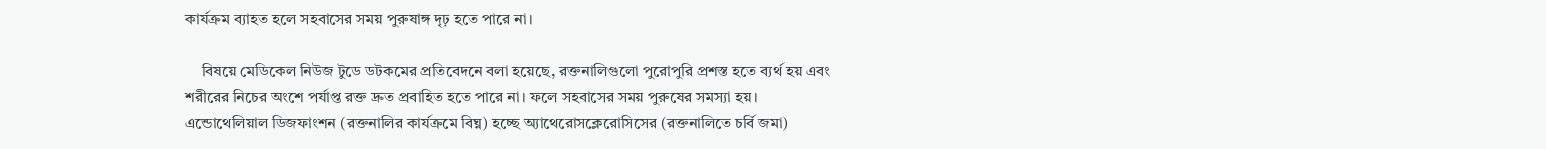কার্যক্রম ব্যাহত হলে সহবাসের সময় পুরুষাঙ্গ দৃঢ় হতে পারে না।

    বিষয়ে মেডিকেল নিউজ টুডে ডটকমের প্রতিবেদনে বলা হয়েছে, রক্তনালিগুলো পুরোপুরি প্রশস্ত হতে ব্যর্থ হয় এবং শরীরের নিচের অংশে পর্যাপ্ত রক্ত দ্রুত প্রবাহিত হতে পারে না। ফলে সহবাসের সময় পুরুষের সমস্যা হয়। এন্ডোথেলিয়াল ডিজফাংশন (রক্তনালির কার্যক্রমে বিঘ্ন) হচ্ছে অ্যাথেরোসক্লেরোসিসের (রক্তনালিতে চর্বি জমা)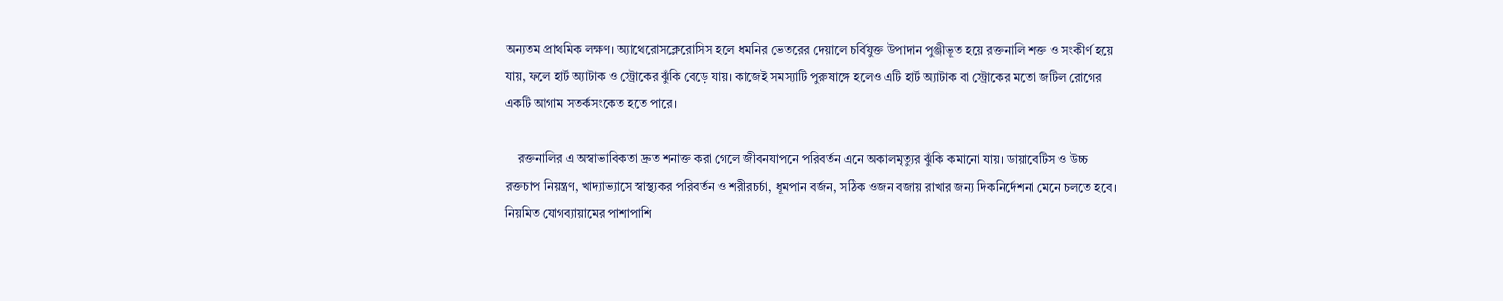অন্যতম প্রাথমিক লক্ষণ। অ্যাথেরোসক্লেরোসিস হলে ধমনির ভেতরের দেয়ালে চর্বিযুক্ত উপাদান পুঞ্জীভূত হয়ে রক্তনালি শক্ত ও সংকীর্ণ হয়ে যায়, ফলে হার্ট অ্যাটাক ও স্ট্রোকের ঝুঁকি বেড়ে যায়। কাজেই সমস্যাটি পুরুষাঙ্গে হলেও এটি হার্ট অ্যাটাক বা স্ট্রোকের মতো জটিল রোগের একটি আগাম সতর্কসংকেত হতে পারে।

    রক্তনালির এ অস্বাভাবিকতা দ্রুত শনাক্ত করা গেলে জীবনযাপনে পরিবর্তন এনে অকালমৃত্যুর ঝুঁকি কমানো যায়। ডায়াবেটিস ও উচ্চ রক্তচাপ নিয়ন্ত্রণ, খাদ্যাভ্যাসে স্বাস্থ্যকর পরিবর্তন ও শরীরচর্চা, ধূমপান বর্জন, সঠিক ওজন বজায় রাখার জন্য দিকনির্দেশনা মেনে চলতে হবে। নিয়মিত যোগব্যায়ামের পাশাপাশি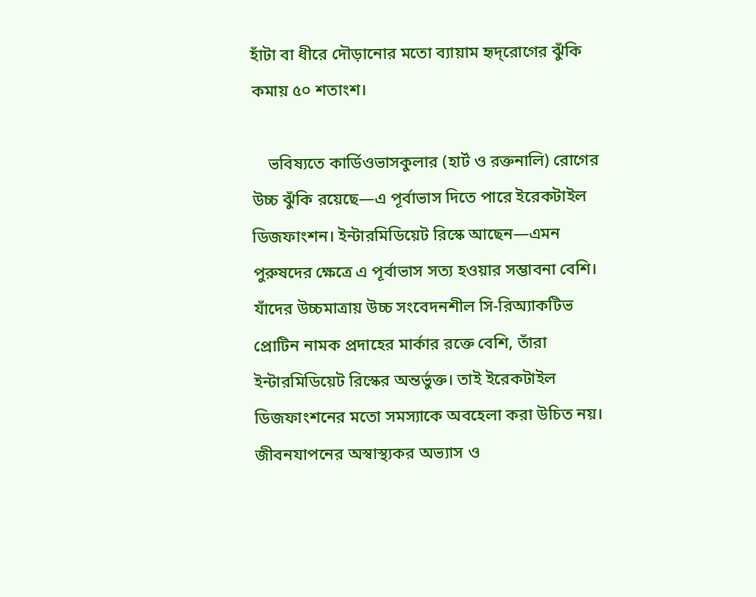হাঁটা বা ধীরে দৌড়ানোর মতো ব্যায়াম হৃদ্‌রোগের ঝুঁকি কমায় ৫০ শতাংশ।

    ভবিষ্যতে কার্ডিওভাসকুলার (হার্ট ও রক্তনালি) রোগের উচ্চ ঝুঁকি রয়েছে—এ পূর্বাভাস দিতে পারে ইরেকটাইল ডিজফাংশন। ইন্টারমিডিয়েট রিস্কে আছেন—এমন পুরুষদের ক্ষেত্রে এ পূর্বাভাস সত্য হওয়ার সম্ভাবনা বেশি। যাঁদের উচ্চমাত্রায় উচ্চ সংবেদনশীল সি-রিঅ্যাকটিভ প্রোটিন নামক প্রদাহের মার্কার রক্তে বেশি, তাঁরা ইন্টারমিডিয়েট রিস্কের অন্তর্ভুক্ত। তাই ইরেকটাইল ডিজফাংশনের মতো সমস্যাকে অবহেলা করা উচিত নয়। জীবনযাপনের অস্বাস্থ্যকর অভ্যাস ও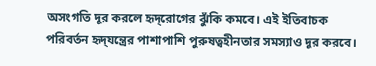অসংগতি দূর করলে হৃদ্‌রোগের ঝুঁকি কমবে। এই ইতিবাচক পরিবর্তন হৃদ্‌যন্ত্রের পাশাপাশি পুরুষত্বহীনতার সমস্যাও দূর করবে।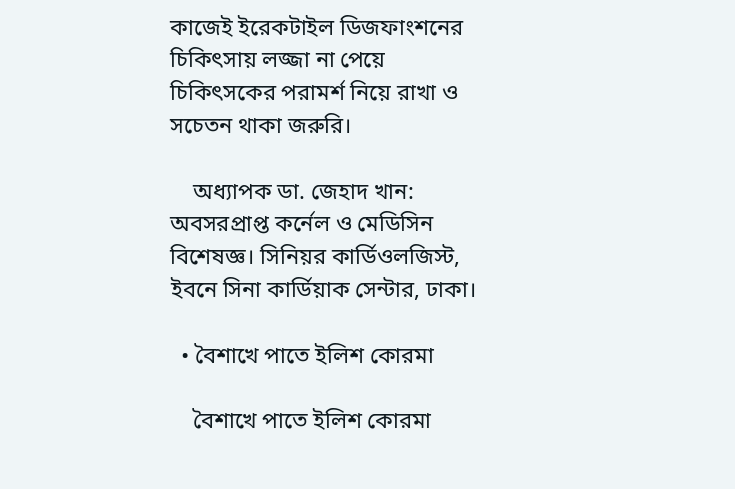কাজেই ইরেকটাইল ডিজফাংশনের চিকিৎসায় লজ্জা না পেয়ে চিকিৎসকের পরামর্শ নিয়ে রাখা ও সচেতন থাকা জরুরি।

    অধ্যাপক ডা. জেহাদ খান: অবসরপ্রাপ্ত কর্নেল ও মেডিসিন বিশেষজ্ঞ। সিনিয়র কার্ডিওলজিস্ট, ইবনে সিনা কার্ডিয়াক সেন্টার, ঢাকা।

  • বৈশাখে পাতে ইলিশ কোরমা

    বৈশাখে পাতে ইলিশ কোরমা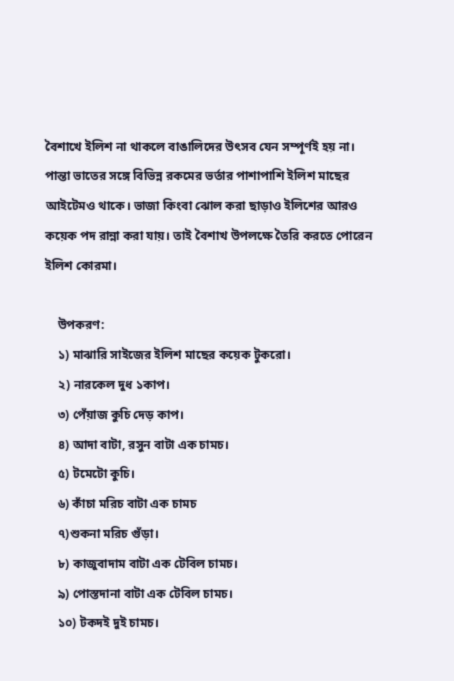বৈশাখে ইলিশ না থাকলে বাঙালিদের উৎসব যেন সম্পূর্ণই হয় না। পান্তা ভাতের সঙ্গে বিভিন্ন রকমের ভর্তার পাশাপাশি ইলিশ মাছের আইটেমও থাকে। ভাজা কিংবা ঝোল করা ছাড়াও ইলিশের আরও কয়েক পদ রান্না করা যায়। তাই বৈশাখ উপলক্ষে তৈরি করতে পোরেন ইলিশ কোরমা।

    উপকরণ:
    ১) মাঝারি সাইজের ইলিশ মাছের কয়েক টুকরো।
    ২) নারকেল দুধ ১কাপ।
    ৩) পেঁয়াজ কুচি দেড় কাপ।
    ৪) আদা বাটা, রসুন বাটা এক চামচ।
    ৫) টমেটো কুচি।
    ৬) কাঁচা মরিচ বাটা এক চামচ
    ৭)শুকনা মরিচ গুঁড়া।
    ৮) কাজুবাদাম বাটা এক টেবিল চামচ।
    ৯) পোস্তদানা বাটা এক টেবিল চামচ।
    ১০) টকদই দুই চামচ।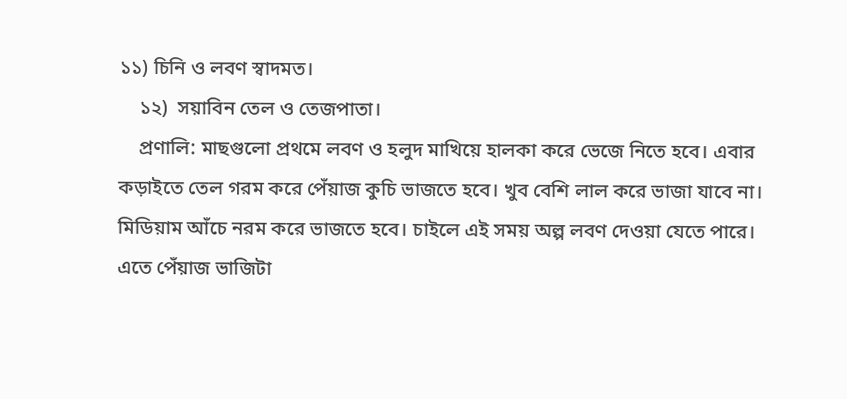১১) চিনি ও লবণ স্বাদমত।
    ১২)  সয়াবিন তেল ও তেজপাতা।
    প্রণালি: মাছগুলো প্রথমে লবণ ও হলুদ মাখিয়ে হালকা করে ভেজে নিতে হবে। এবার কড়াইতে তেল গরম করে পেঁয়াজ কুচি ভাজতে হবে। খুব বেশি লাল করে ভাজা যাবে না। মিডিয়াম আঁচে নরম করে ভাজতে হবে। চাইলে এই সময় অল্প লবণ দেওয়া যেতে পারে। এতে পেঁয়াজ ভাজিটা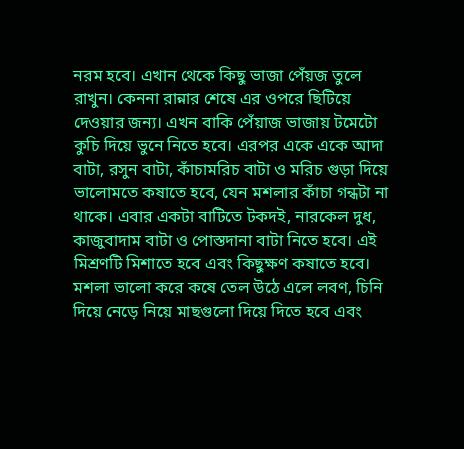নরম হবে। এখান থেকে কিছু ভাজা পেঁয়জ তুলে রাখুন। কেননা রান্নার শেষে এর ওপরে ছিটিয়ে দেওয়ার জন্য। এখন বাকি পেঁয়াজ ভাজায় টমেটো কুচি দিয়ে ভুনে নিতে হবে। এরপর একে একে আদা বাটা, রসুন বাটা, কাঁচামরিচ বাটা ও মরিচ গুড়া দিয়ে ভালোমতে কষাতে হবে, যেন মশলার কাঁচা গন্ধটা না থাকে। এবার একটা বাটিতে টকদই, নারকেল দুধ, কাজুবাদাম বাটা ও পোস্তদানা বাটা নিতে হবে। এই মিশ্রণটি মিশাতে হবে এবং কিছুক্ষণ কষাতে হবে। মশলা ভালো করে কষে তেল উঠে এলে লবণ, চিনি দিয়ে নেড়ে নিয়ে মাছগুলো দিয়ে দিতে হবে এবং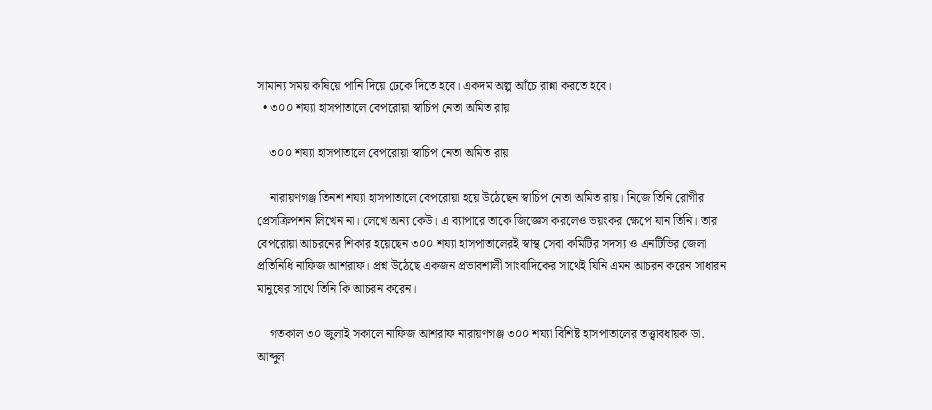সামান্য সময় কষিয়ে পানি দিয়ে ঢেকে দিতে হবে। একদম অল্প আঁচে রান্না করতে হবে।
  • ৩০০ শয্যা হাসপাতালে বেপরোয়া স্বাচিপ নেতা অমিত রায়

    ৩০০ শয্যা হাসপাতালে বেপরোয়া স্বাচিপ নেতা অমিত রায়

    নারায়ণগঞ্জ তিনশ শয্যা হাসপাতালে বেপরোয়া হয়ে উঠেছেন স্বাচিপ নেতা অমিত রায়। নিজে তিনি রোগীর প্রেসক্রিপশন লিখেন না। লেখে অন্য কেউ। এ ব্যাপারে তাকে জিজ্ঞেস করলেও ভয়ংকর ক্ষেপে যান তিনি। তার বেপরোয়া আচরনের শিকার হয়েছেন ৩০০ শয্যা হাসপাতালেরই স্বাস্থ সেবা কমিটির সদস্য ও এনটিভির জেলা প্রতিনিধি নাফিজ আশরাফ। প্রশ্ন উঠেছে একজন প্রভাবশালী সাংবাদিকের সাথেই যিনি এমন আচরন করেন সাধারন মানুষের সাথে তিনি কি আচরন করেন।

    গতকাল ৩০ জুলাই সকালে নাফিজ আশরাফ নারায়ণগঞ্জ ৩০০ শয্যা বিশিষ্ট হাসপাতালের তত্ত্বাবধায়ক ডা. আব্দুল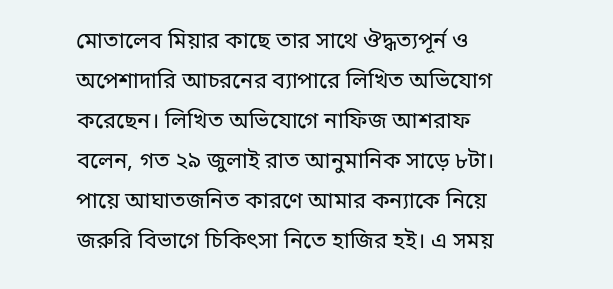মোতালেব মিয়ার কাছে তার সাথে ঔদ্ধত্যপূর্ন ও অপেশাদারি আচরনের ব্যাপারে লিখিত অভিযোগ করেছেন। লিখিত অভিযোগে নাফিজ আশরাফ বলেন, গত ২৯ জুলাই রাত আনুমানিক সাড়ে ৮টা। পায়ে আঘাতজনিত কারণে আমার কন্যাকে নিয়ে জরুরি বিভাগে চিকিৎসা নিতে হাজির হই। এ সময়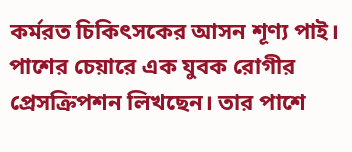কর্মরত চিকিৎসকের আসন শূণ্য পাই। পাশের চেয়ারে এক যুবক রোগীর প্রেসক্রিপশন লিখছেন। তার পাশে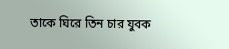তাকে ঘিরে তিন চার যুবক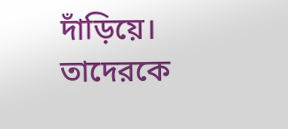দাঁড়িয়ে। তাদেরকে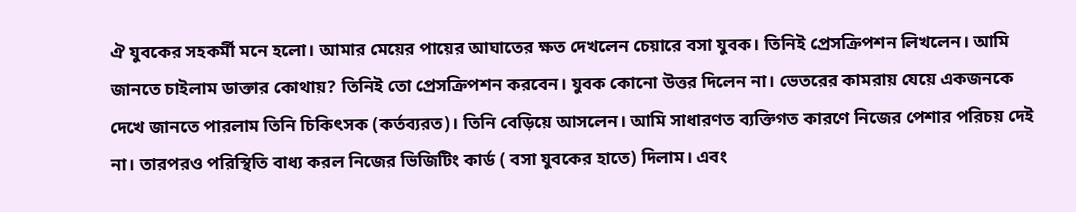ঐ যুবকের সহকর্মী মনে হলো। আমার মেয়ের পায়ের আঘাতের ক্ষত দেখলেন চেয়ারে বসা যুবক। তিনিই প্রেসক্রিপশন লিখলেন। আমি জানতে চাইলাম ডাক্তার কোথায়? তিনিই তো প্রেসক্রিপশন করবেন। যুবক কোনো উত্তর দিলেন না। ভেতরের কামরায় যেয়ে একজনকে দেখে জানতে পারলাম তিনি চিকিৎসক (কর্তব্যরত)। তিনি বেড়িয়ে আসলেন। আমি সাধারণত ব্যক্তিগত কারণে নিজের পেশার পরিচয় দেই না। তারপরও পরিস্থিতি বাধ্য করল নিজের ভিজিটিং কার্ড ( বসা যুবকের হাতে) দিলাম। এবং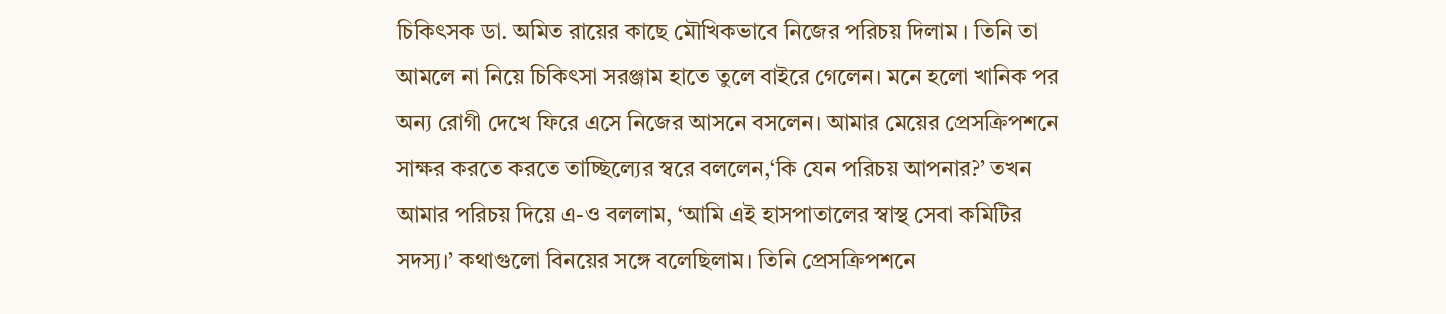চিকিৎসক ডা. অমিত রায়ের কাছে মৌখিকভাবে নিজের পরিচয় দিলাম । তিনি তা আমলে না নিয়ে চিকিৎসা সরঞ্জাম হাতে তুলে বাইরে গেলেন। মনে হলো খানিক পর অন্য রোগী দেখে ফিরে এসে নিজের আসনে বসলেন। আমার মেয়ের প্রেসক্রিপশনে সাক্ষর করতে করতে তাচ্ছিল্যের স্বরে বললেন,‘কি যেন পরিচয় আপনার?’ তখন আমার পরিচয় দিয়ে এ-ও বললাম, ‘আমি এই হাসপাতালের স্বাস্থ সেবা কমিটির সদস্য।’ কথাগুলো বিনয়ের সঙ্গে বলেছিলাম। তিনি প্রেসক্রিপশনে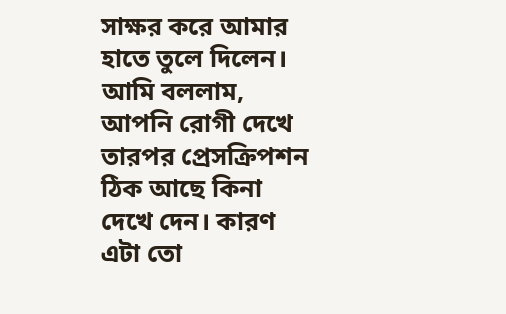সাক্ষর করে আমার হাতে তুলে দিলেন। আমি বললাম, আপনি রোগী দেখে তারপর প্রেসক্রিপশন ঠিক আছে কিনা দেখে দেন। কারণ এটা তো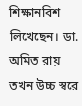শিক্ষানবিশ লিখেছেন। ডা. অমিত রায় তখন উচ্চ স্বরে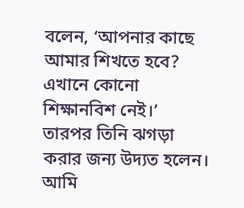বলেন, ‘আপনার কাছে আমার শিখতে হবে? এখানে কোনো শিক্ষানবিশ নেই।’ তারপর তিনি ঝগড়া করার জন্য উদ্যত হলেন। আমি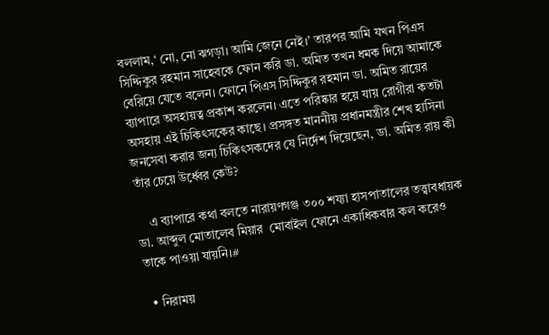বললাম,‘ নো, নো ঝগড়া। আমি জেনে নেই।’ তারপর আমি যখন পিএস সিদ্দিকুর রহমান সাহেবকে ফোন করি ডা. অমিত তখন ধমক দিয়ে আমাকে বেরিয়ে যেতে বলেন। ফোনে পিএস সিদ্দিকুর রহমান ডা. অমিত রায়ের ব্যাপারে অসহায়ত্ব প্রকাশ করলেন। এতে পরিষ্কার হয়ে যায় রোগীরা কতটা অসহায় এই চিকিৎসকের কাছে। প্রসঙ্গত মাননীয় প্রধানমন্ত্রীর শেখ হাসিনা জনসেবা করার জন্য চিকিৎসকদের যে নির্দেশ দিয়েছেন, ডা. অমিত রায় কী তাঁর চেয়ে উর্ধ্বের কেউ?

    এ ব্যাপারে কথা বলতে নারায়ণগঞ্জ ৩০০ শয্যা হাসপাতালের তত্ত্বাবধায়ক ডা. আব্দুল মোতালেব মিয়ার  মোবাইল ফোনে একাধিকবার কল করেও তাকে পাওয়া যায়নি।#

  • নিরাময়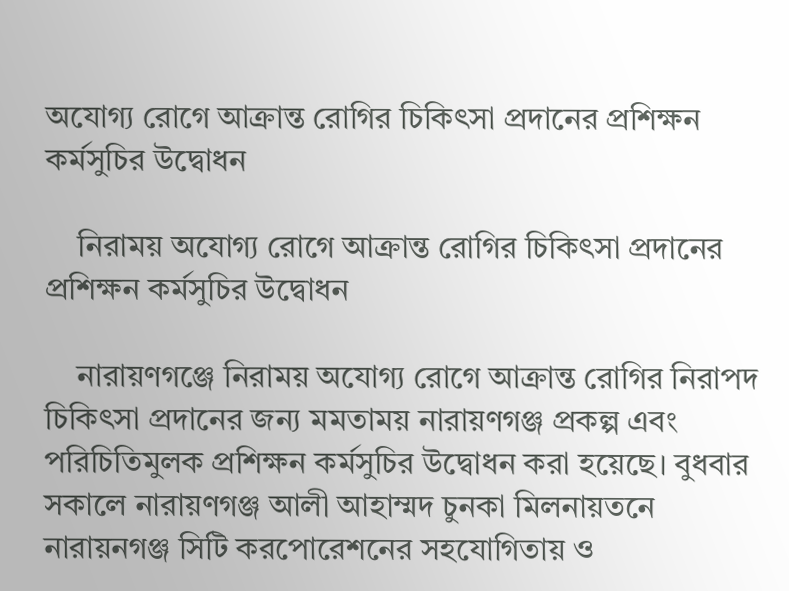অযোগ্য রোগে আক্রান্ত রোগির চিকিৎসা প্রদানের প্রশিক্ষন কর্মসুচির উদ্বোধন

    নিরাময় অযোগ্য রোগে আক্রান্ত রোগির চিকিৎসা প্রদানের প্রশিক্ষন কর্মসুচির উদ্বোধন

    নারায়ণগঞ্জে নিরাময় অযোগ্য রোগে আক্রান্ত রোগির নিরাপদ চিকিৎসা প্রদানের জন্য মমতাময় নারায়ণগঞ্জ প্রকল্প এবং পরিচিতিমুলক প্রশিক্ষন কর্মসুচির উদ্বোধন করা হয়েছে। বুধবার সকালে নারায়ণগঞ্জ আলী আহাম্মদ চুনকা মিলনায়তনে নারায়নগঞ্জ সিটি করপোরেশনের সহযোগিতায় ও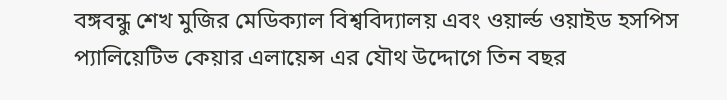বঙ্গবন্ধু শেখ মুজির মেডিক্যাল বিশ্ববিদ্যালয় এবং ওয়ার্ল্ড ওয়াইড হসপিস প্যালিয়েটিভ কেয়ার এলায়েন্স এর যৌথ উদ্দোগে তিন বছর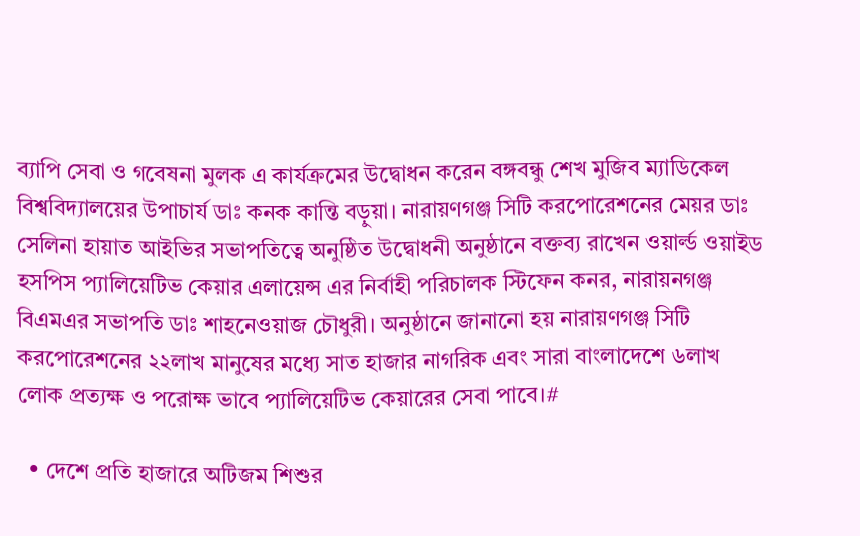ব্যাপি সেবা ও গবেষনা মুলক এ কার্যক্রমের উদ্বোধন করেন বঙ্গবন্ধু শেখ মুজিব ম্যাডিকেল বিশ্ববিদ্যালয়ের উপাচার্য ডাঃ কনক কান্তি বড়ুয়া। নারায়ণগঞ্জ সিটি করপোরেশনের মেয়র ডাঃ সেলিনা হায়াত আইভির সভাপতিত্বে অনুষ্ঠিত উদ্বোধনী অনুষ্ঠানে বক্তব্য রাখেন ওয়ার্ল্ড ওয়াইড হসপিস প্যালিয়েটিভ কেয়ার এলায়েন্স এর নির্বাহী পরিচালক স্টিফেন কনর, নারায়নগঞ্জ বিএমএর সভাপতি ডাঃ শাহনেওয়াজ চৌধুরী। অনুষ্ঠানে জানানো হয় নারায়ণগঞ্জ সিটি করপোরেশনের ২২লাখ মানুষের মধ্যে সাত হাজার নাগরিক এবং সারা বাংলাদেশে ৬লাখ লোক প্রত্যক্ষ ও পরোক্ষ ভাবে প্যালিয়েটিভ কেয়ারের সেবা পাবে।#

  • দেশে প্রতি হাজারে অটিজম শিশুর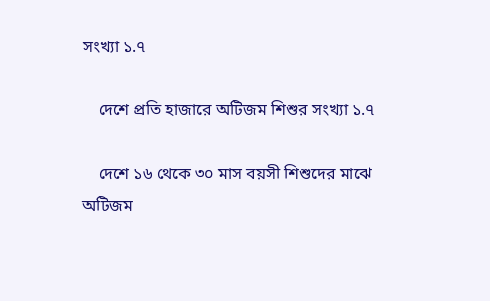সংখ্যা ১.৭

    দেশে প্রতি হাজারে অটিজম শিশুর সংখ্যা ১.৭

    দেশে ১৬ থেকে ৩০ মাস বয়সী শিশুদের মাঝে অটিজম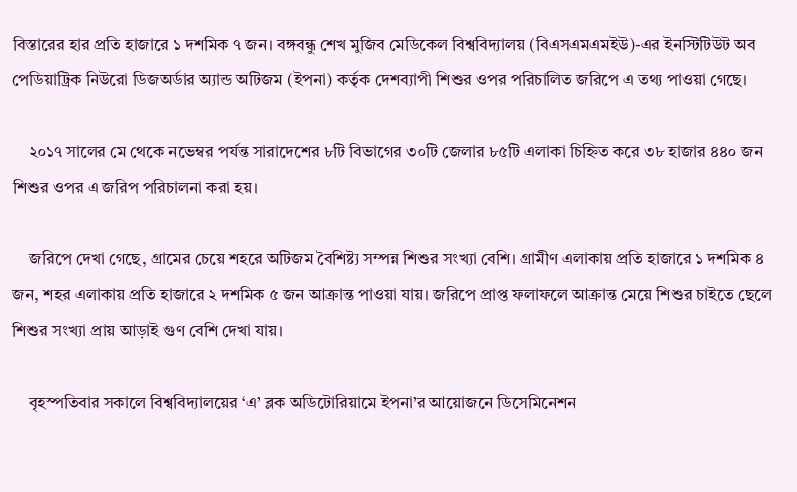বিস্তারের হার প্রতি হাজারে ১ দশমিক ৭ জন। বঙ্গবন্ধু শেখ মুজিব মেডিকেল বিশ্ববিদ্যালয় (বিএসএমএমইউ)-এর ইনস্টিটিউট অব পেডিয়াট্রিক নিউরো ডিজঅর্ডার অ্যান্ড অটিজম (ইপনা) কর্তৃক দেশব্যাপী শিশুর ওপর পরিচালিত জরিপে এ তথ্য পাওয়া গেছে।

    ২০১৭ সালের মে থেকে নভেম্বর পর্যন্ত সারাদেশের ৮টি বিভাগের ৩০টি জেলার ৮৫টি এলাকা চিহ্নিত করে ৩৮ হাজার ৪৪০ জন শিশুর ওপর এ জরিপ পরিচালনা করা হয়।

    জরিপে দেখা গেছে, গ্রামের চেয়ে শহরে অটিজম বৈশিষ্ট্য সম্পন্ন শিশুর সংখ্যা বেশি। গ্রামীণ এলাকায় প্রতি হাজারে ১ দশমিক ৪ জন, শহর এলাকায় প্রতি হাজারে ২ দশমিক ৫ জন আক্রান্ত পাওয়া যায়। জরিপে প্রাপ্ত ফলাফলে আক্রান্ত মেয়ে শিশুর চাইতে ছেলে শিশুর সংখ্যা প্রায় আড়াই গুণ বেশি দেখা যায়।

    বৃহস্পতিবার সকালে বিশ্ববিদ্যালয়ের ‘এ’ ব্লক অডিটোরিয়ামে ইপনা’র আয়োজনে ডিসেমিনেশন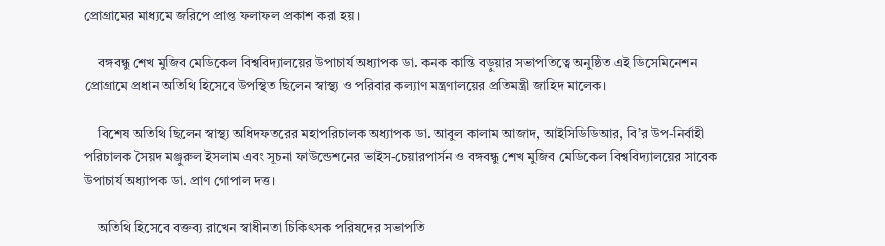প্রোগ্রামের মাধ্যমে জরিপে প্রাপ্ত ফলাফল প্রকাশ করা হয়।

    বঙ্গবন্ধু শেখ মুজিব মেডিকেল বিশ্ববিদ্যালয়ের উপাচার্য অধ্যাপক ডা. কনক কান্তি বড়ুয়ার সভাপতিত্বে অনুষ্ঠিত এই ডিসেমিনেশন প্রোগ্রামে প্রধান অতিথি হিসেবে উপস্থিত ছিলেন স্বাস্থ্য ও পরিবার কল্যাণ মন্ত্রণালয়ের প্রতিমন্ত্রী জাহিদ মালেক।

    বিশেষ অতিথি ছিলেন স্বাস্থ্য অধিদফতরের মহাপরিচালক অধ্যাপক ডা. আবুল কালাম আজাদ, আইসিডিডিআর, বি’র উপ-নির্বাহী পরিচালক সৈয়দ মঞ্জুরুল ইসলাম এবং সূচনা ফাউন্ডেশনের ভাইস-চেয়ারপার্সন ও বঙ্গবন্ধু শেখ মুজিব মেডিকেল বিশ্ববিদ্যালয়ের সাবেক উপাচার্য অধ্যাপক ডা. প্রাণ গোপাল দত্ত।

    অতিথি হিসেবে বক্তব্য রাখেন স্বাধীনতা চিকিৎসক পরিষদের সভাপতি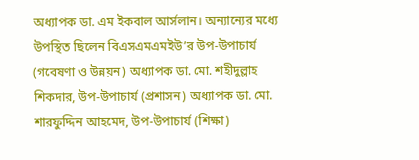অধ্যাপক ডা. এম ইকবাল আর্সলান। অন্যান্যের মধ্যে উপস্থিত ছিলেন বিএসএমএমইউ’র উপ-উপাচার্য (গবেষণা ও উন্নয়ন) অধ্যাপক ডা. মো. শহীদুল্লাহ শিকদার, উপ-উপাচার্য (প্রশাসন) অধ্যাপক ডা. মো. শারফুদ্দিন আহমেদ, উপ-উপাচার্য (শিক্ষা)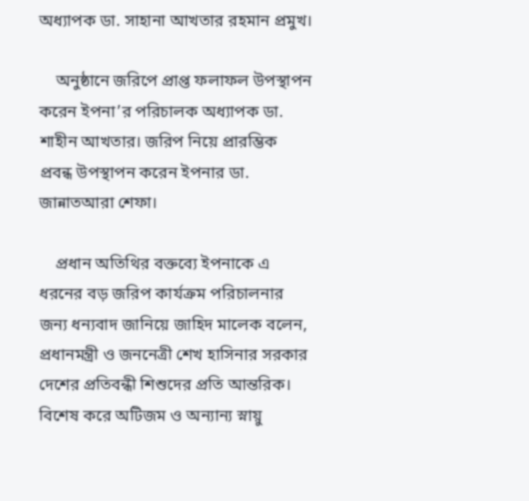অধ্যাপক ডা. সাহানা আখতার রহমান প্রমুখ।

    অনুষ্ঠানে জরিপে প্রাপ্ত ফলাফল উপস্থাপন করেন ইপনা’র পরিচালক অধ্যাপক ডা. শাহীন আখতার। জরিপ নিয়ে প্রারম্ভিক প্রবন্ধ উপস্থাপন করেন ইপনার ডা. জান্নাতআরা শেফা।

    প্রধান অতিথির বক্তব্যে ইপনাকে এ ধরনের বড় জরিপ কার্যক্রম পরিচালনার জন্য ধন্যবাদ জানিয়ে জাহিদ মালেক বলেন, প্রধানমন্ত্রী ও জননেত্রী শেখ হাসিনার সরকার দেশের প্রতিবন্ধী শিশুদের প্রতি আন্তরিক। বিশেষ করে অটিজম ও অন্যান্য স্নায়ু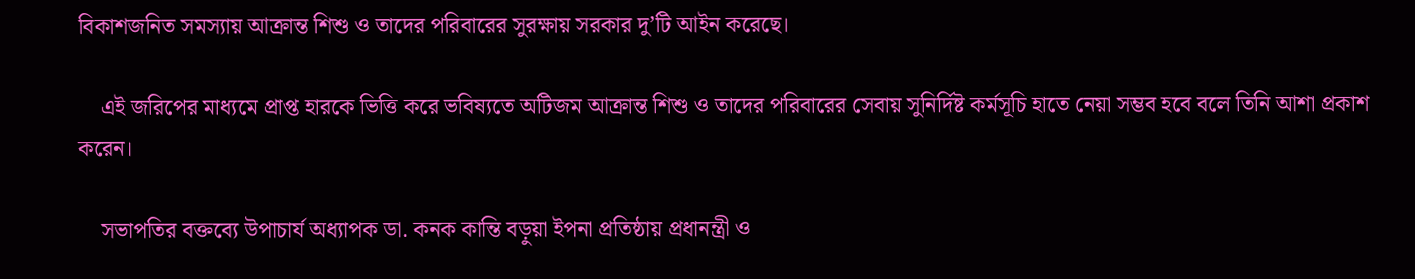বিকাশজনিত সমস্যায় আক্রান্ত শিশু ও তাদের পরিবারের সুরক্ষায় সরকার দু’টি আইন করেছে।

    এই জরিপের মাধ্যমে প্রাপ্ত হারকে ভিত্তি করে ভবিষ্যতে অটিজম আক্রান্ত শিশু ও তাদের পরিবারের সেবায় সুনির্দিষ্ট কর্মসূচি হাতে নেয়া সম্ভব হবে বলে তিনি আশা প্রকাশ করেন।

    সভাপতির বক্তব্যে উপাচার্য অধ্যাপক ডা. কনক কান্তি বড়ুয়া ইপনা প্রতিষ্ঠায় প্রধানন্ত্রী ও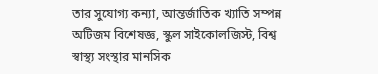তার সুযোগ্য কন্যা, আন্তর্জাতিক খ্যাতি সম্পন্ন অটিজম বিশেষজ্ঞ, স্কুল সাইকোলজিস্ট, বিশ্ব স্বাস্থ্য সংস্থার মানসিক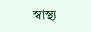স্বাস্থ্য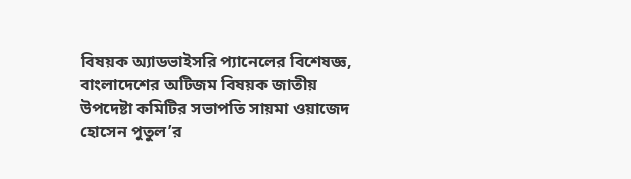বিষয়ক অ্যাডভাইসরি প্যানেলের বিশেষজ্ঞ, বাংলাদেশের অটিজম বিষয়ক জাতীয় উপদেষ্টা কমিটির সভাপতি সায়মা ওয়াজেদ হোসেন পুতুল’র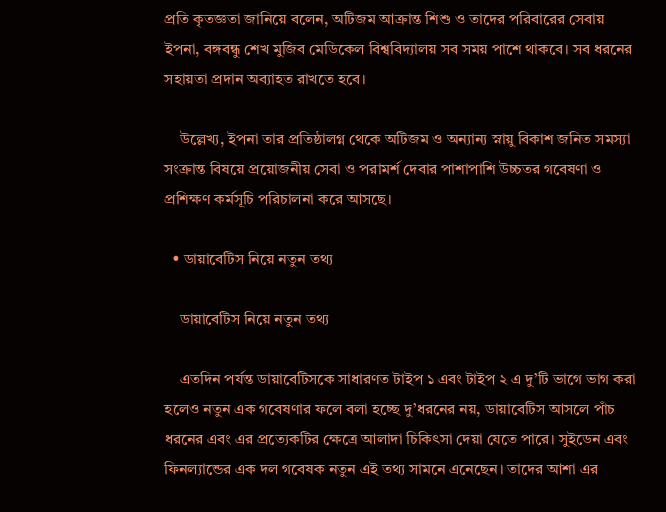প্রতি কৃতজ্ঞতা জানিয়ে বলেন, অটিজম আক্রান্ত শিশু ও তাদের পরিবারের সেবায় ইপনা, বঙ্গবন্ধু শেখ মুজিব মেডিকেল বিশ্ববিদ্যালয় সব সময় পাশে থাকবে। সব ধরনের সহায়তা প্রদান অব্যাহত রাখতে হবে।

    উল্লেখ্য, ইপনা তার প্রতিষ্ঠালগ্ন থেকে অটিজম ও অন্যান্য স্নায়ু বিকাশ জনিত সমস্যা সংক্রান্ত বিষয়ে প্রয়োজনীয় সেবা ও পরামর্শ দেবার পাশাপাশি উচ্চতর গবেষণা ও প্রশিক্ষণ কর্মসূচি পরিচালনা করে আসছে।

  • ডায়াবেটিস নিয়ে নতুন তথ্য

    ডায়াবেটিস নিয়ে নতুন তথ্য

    এতদিন পর্যন্ত ডায়াবেটিসকে সাধারণত টাইপ ১ এবং টাইপ ২ এ দু’টি ভাগে ভাগ করা হলেও নতুন এক গবেষণার ফলে বলা হচ্ছে দু’ধরনের নয়, ডায়াবেটিস আসলে পাঁচ ধরনের এবং এর প্রত্যেকটির ক্ষেত্রে আলাদা চিকিৎসা দেয়া যেতে পারে। সুইডেন এবং ফিনল্যান্ডের এক দল গবেষক নতুন এই তথ্য সামনে এনেছেন। তাদের আশা এর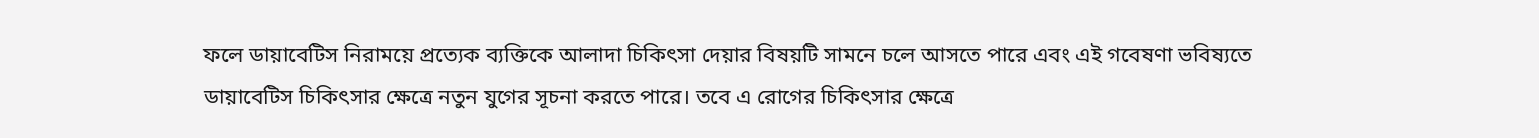ফলে ডায়াবেটিস নিরাময়ে প্রত্যেক ব্যক্তিকে আলাদা চিকিৎসা দেয়ার বিষয়টি সামনে চলে আসতে পারে এবং এই গবেষণা ভবিষ্যতে ডায়াবেটিস চিকিৎসার ক্ষেত্রে নতুন যুগের সূচনা করতে পারে। তবে এ রোগের চিকিৎসার ক্ষেত্রে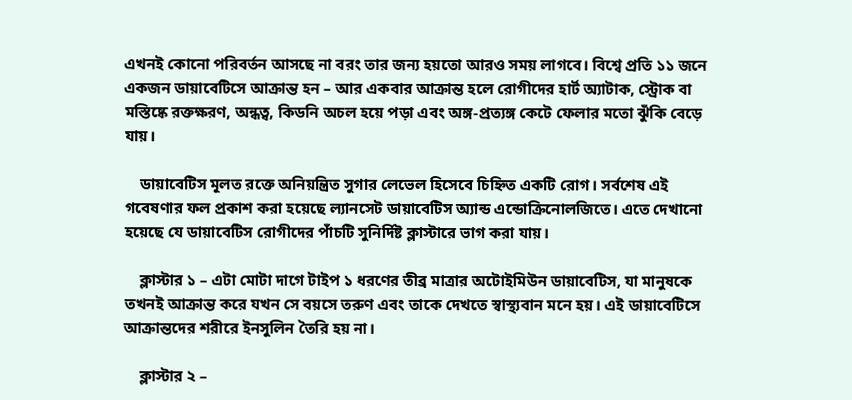এখনই কোনো পরিবর্তন আসছে না বরং তার জন্য হয়তো আরও সময় লাগবে। বিশ্বে প্রতি ১১ জনে একজন ডায়াবেটিসে আক্রান্ত হন – আর একবার আক্রান্ত হলে রোগীদের হার্ট অ্যাটাক, স্ট্রোক বা মস্তিষ্কে রক্তক্ষরণ, অন্ধত্ব, কিডনি অচল হয়ে পড়া এবং অঙ্গ-প্রত্যঙ্গ কেটে ফেলার মতো ঝুঁকি বেড়ে যায়।

    ডায়াবেটিস মূলত রক্তে অনিয়ন্ত্রিত সুগার লেভেল হিসেবে চিহ্নিত একটি রোগ। সর্বশেষ এই গবেষণার ফল প্রকাশ করা হয়েছে ল্যানসেট ডায়াবেটিস অ্যান্ড এন্ডোক্রিনোলজিতে। এতে দেখানো হয়েছে যে ডায়াবেটিস রোগীদের পাঁচটি সুনির্দিষ্ট ক্লাস্টারে ভাগ করা যায়।

    ক্লাস্টার ১ – এটা মোটা দাগে টাইপ ১ ধরণের তীব্র মাত্রার অটোইমিউন ডায়াবেটিস, যা মানুষকে তখনই আক্রান্ত করে যখন সে বয়সে তরুণ এবং তাকে দেখতে স্বাস্থ্যবান মনে হয়। এই ডায়াবেটিসে আক্রান্তদের শরীরে ইনসুলিন তৈরি হয় না।

    ক্লাস্টার ২ –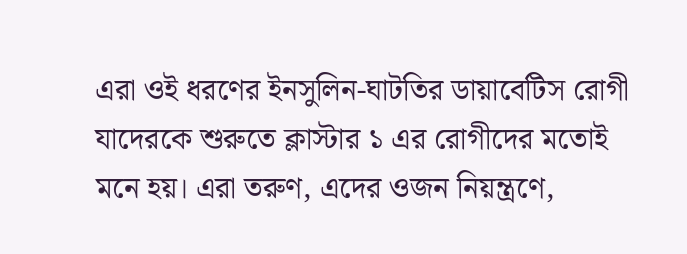এরা ওই ধরণের ইনসুলিন-ঘাটতির ডায়াবেটিস রোগী যাদেরকে শুরুতে ক্লাস্টার ১ এর রোগীদের মতোই মনে হয়। এরা তরুণ, এদের ওজন নিয়ন্ত্রণে,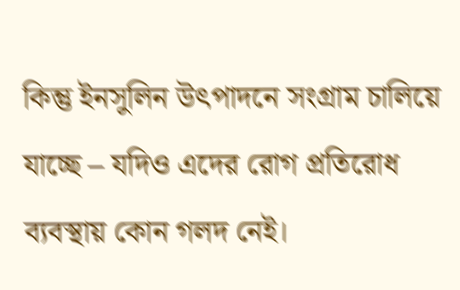কিন্তু ইনসুলিন উৎপাদনে সংগ্রাম চালিয়ে যাচ্ছে – যদিও এদের রোগ প্রতিরোধ ব্যবস্থায় কোন গলদ নেই।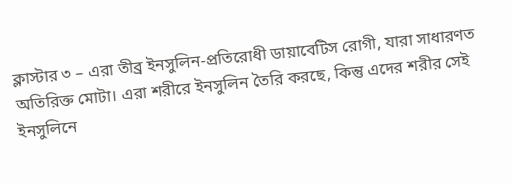ক্লাস্টার ৩ – এরা তীব্র ইনসুলিন-প্রতিরোধী ডায়াবেটিস রোগী, যারা সাধারণত অতিরিক্ত মোটা। এরা শরীরে ইনসুলিন তৈরি করছে, কিন্তু এদের শরীর সেই ইনসুলিনে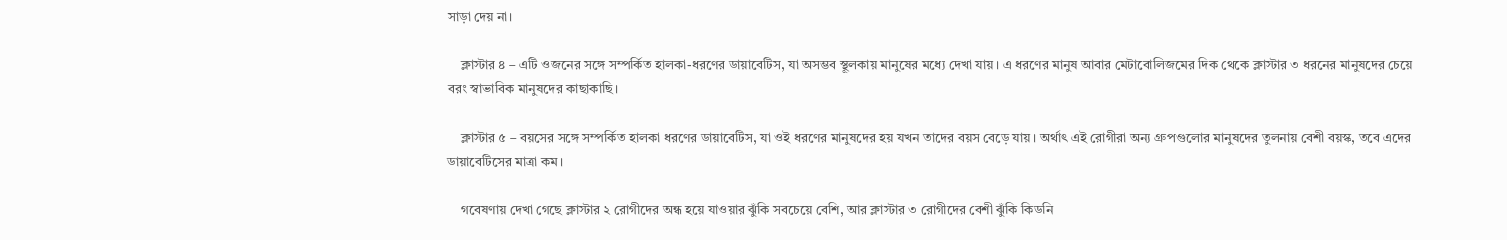সাড়া দেয় না।

    ক্লাস্টার ৪ – এটি ওজনের সঙ্গে সম্পর্কিত হালকা-ধরণের ডায়াবেটিস, যা অসম্ভব স্থূলকায় মানুষের মধ্যে দেখা যায়। এ ধরণের মানুষ আবার মেটাবোলিজমের দিক থেকে ক্লাস্টার ৩ ধরনের মানুষদের চেয়ে বরং স্বাভাবিক মানুষদের কাছাকাছি।

    ক্লাস্টার ৫ – বয়সের সঙ্গে সম্পর্কিত হালকা ধরণের ডায়াবেটিস, যা ওই ধরণের মানুষদের হয় যখন তাদের বয়স বেড়ে যায়। অর্থাৎ এই রোগীরা অন্য গ্রুপগুলোর মানুষদের তুলনায় বেশী বয়স্ক, তবে এদের ডায়াবেটিসের মাত্রা কম।

    গবেষণায় দেখা গেছে ক্লাস্টার ২ রোগীদের অন্ধ হয়ে যাওয়ার ঝুঁকি সবচেয়ে বেশি, আর ক্লাস্টার ৩ রোগীদের বেশী ঝুঁকি কিডনি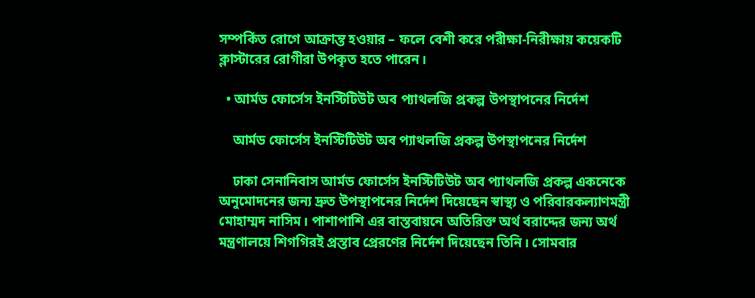সম্পর্কিত রোগে আক্রান্ত হওয়ার – ফলে বেশী করে পরীক্ষা-নিরীক্ষায় কয়েকটি ক্লাস্টারের রোগীরা উপকৃত হতে পারেন।

  • আর্মড ফোর্সেস ইনস্টিটিউট অব প্যাথলজি প্রকল্প উপস্থাপনের নির্দেশ

    আর্মড ফোর্সেস ইনস্টিটিউট অব প্যাথলজি প্রকল্প উপস্থাপনের নির্দেশ

    ঢাকা সেনানিবাস আর্মড ফোর্সেস ইনস্টিটিউট অব প্যাথলজি প্রকল্প একনেকে অনুমোদনের জন্য দ্রুত উপস্থাপনের নির্দেশ দিয়েছেন স্বাস্থ্য ও পরিবারকল্যাণমন্ত্রী মোহাম্মদ নাসিম। পাশাপাশি এর বাস্তবায়নে অতিরিক্ত অর্থ বরাদ্দের জন্য অর্থ মন্ত্রণালয়ে শিগগিরই প্রস্তাব প্রেরণের নির্দেশ দিয়েছেন তিনি। সোমবার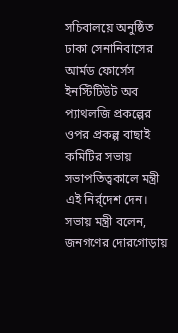সচিবালয়ে অনুষ্ঠিত ঢাকা সেনানিবাসের আর্মড ফোর্সেস ইনস্টিটিউট অব প্যাথলজি প্রকল্পের ওপর প্রকল্প বাছাই কমিটির সভায় সভাপতিত্বকালে মন্ত্রী এই নির্র্দেশ দেন। সভায় মন্ত্রী বলেন, জনগণের দোরগোড়ায়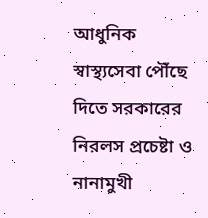আধুনিক স্বাস্থ্যসেবা পৌঁছে দিতে সরকারের নিরলস প্রচেষ্টা ও নানামুখী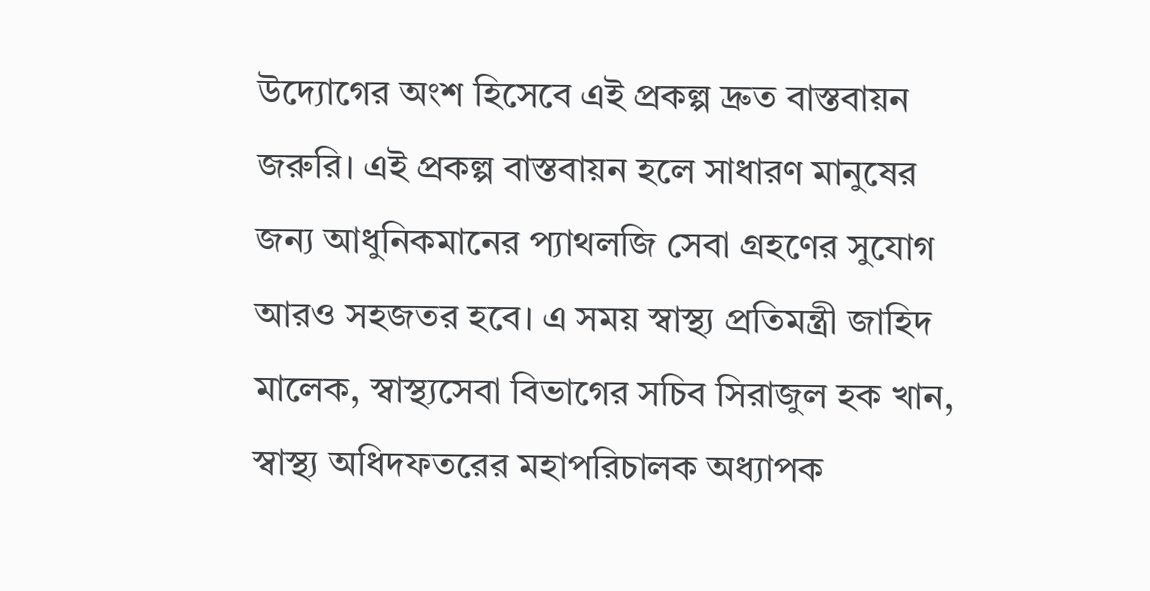উদ্যোগের অংশ হিসেবে এই প্রকল্প দ্রুত বাস্তবায়ন জরুরি। এই প্রকল্প বাস্তবায়ন হলে সাধারণ মানুষের জন্য আধুনিকমানের প্যাথলজি সেবা গ্রহণের সুযোগ আরও সহজতর হবে। এ সময় স্বাস্থ্য প্রতিমন্ত্রী জাহিদ মালেক, স্বাস্থ্যসেবা বিভাগের সচিব সিরাজুল হক খান, স্বাস্থ্য অধিদফতরের মহাপরিচালক অধ্যাপক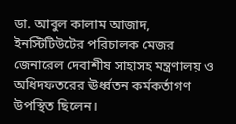ডা. আবুল কালাম আজাদ, ইনস্টিটিউটের পরিচালক মেজর জেনারেল দেবাশীষ সাহাসহ মন্ত্রণালয় ও অধিদফতরের ঊর্ধ্বতন কর্মকর্তাগণ উপস্থিত ছিলেন।